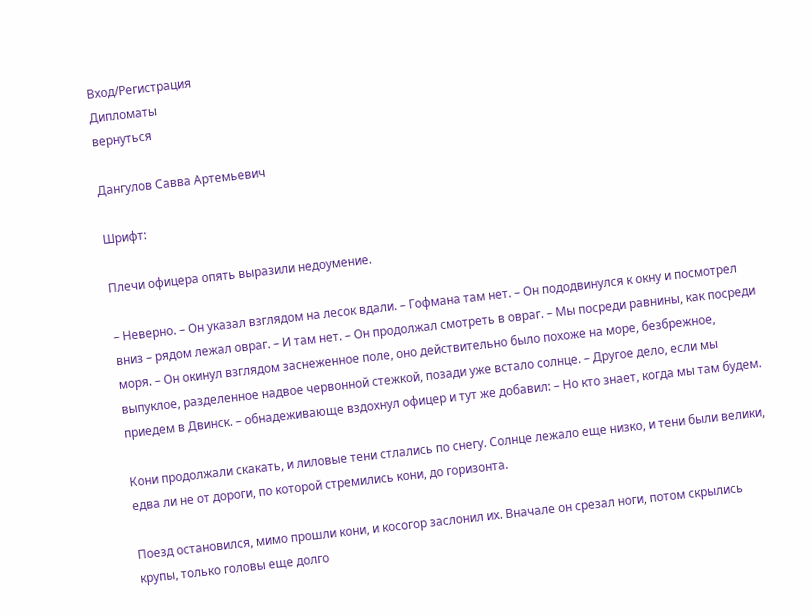Вход/Регистрация
Дипломаты
вернуться

Дангулов Савва Артемьевич

Шрифт:

Плечи офицера опять выразили недоумение.

– Неверно. – Он указал взглядом на лесок вдали. – Гофмана там нет. – Он пододвинулся к окну и посмотрел вниз – рядом лежал овраг. – И там нет. – Он продолжал смотреть в овраг. – Мы посреди равнины, как посреди моря. – Он окинул взглядом заснеженное поле, оно действительно было похоже на море, безбрежное, выпуклое, разделенное надвое червонной стежкой, позади уже встало солнце. – Другое дело, если мы приедем в Двинск. – обнадеживающе вздохнул офицер и тут же добавил: – Но кто знает, когда мы там будем.

Кони продолжали скакать, и лиловые тени стлались по снегу. Солнце лежало еще низко, и тени были велики, едва ли не от дороги, по которой стремились кони, до горизонта.

Поезд остановился, мимо прошли кони, и косогор заслонил их. Вначале он срезал ноги, потом скрылись крупы, только головы еще долго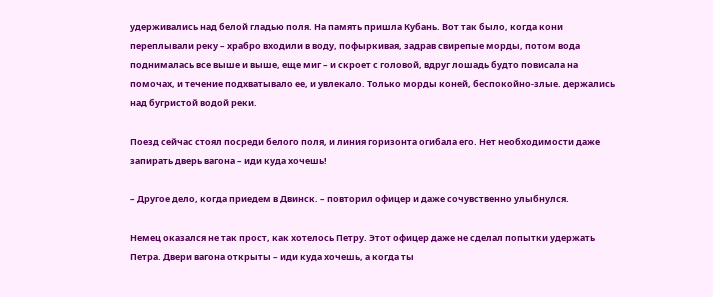удерживались над белой гладью поля. На память пришла Кубань. Вот так было, когда кони переплывали реку – храбро входили в воду, пофыркивая, задрав свирепые морды, потом вода поднималась все выше и выше, еще миг – и скроет с головой, вдруг лошадь будто повисала на помочах, и течение подхватывало ее, и увлекало. Только морды коней, беспокойно-злые. держались над бугристой водой реки.

Поезд сейчас стоял посреди белого поля, и линия горизонта огибала его. Нет необходимости даже запирать дверь вагона – иди куда хочешь!

– Другое дело, когда приедем в Двинск. – повторил офицер и даже сочувственно улыбнулся.

Немец оказался не так прост, как хотелось Петру. Этот офицер даже не сделал попытки удержать Петра. Двери вагона открыты – иди куда хочешь, а когда ты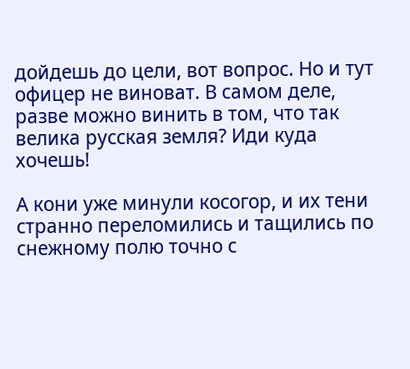дойдешь до цели, вот вопрос. Но и тут офицер не виноват. В самом деле, разве можно винить в том, что так велика русская земля? Иди куда хочешь!

А кони уже минули косогор, и их тени странно переломились и тащились по снежному полю точно с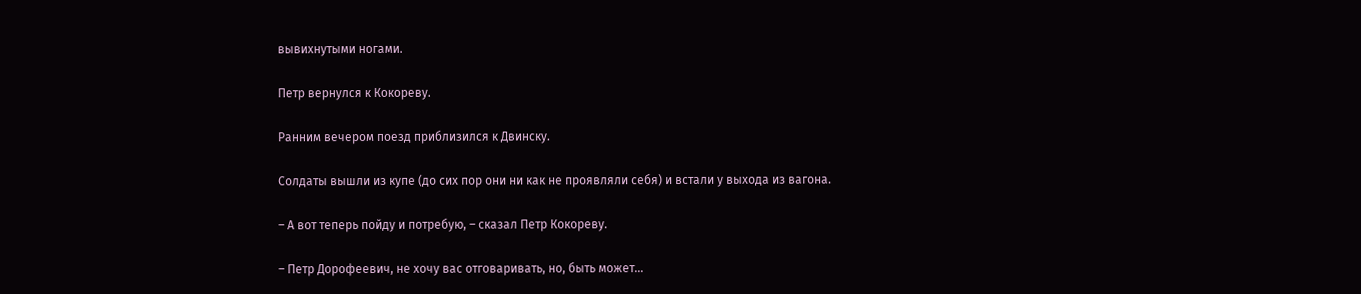вывихнутыми ногами.

Петр вернулся к Кокореву.

Ранним вечером поезд приблизился к Двинску.

Солдаты вышли из купе (до сих пор они ни как не проявляли себя) и встали у выхода из вагона.

– А вот теперь пойду и потребую, – сказал Петр Кокореву.

– Петр Дорофеевич, не хочу вас отговаривать, но, быть может…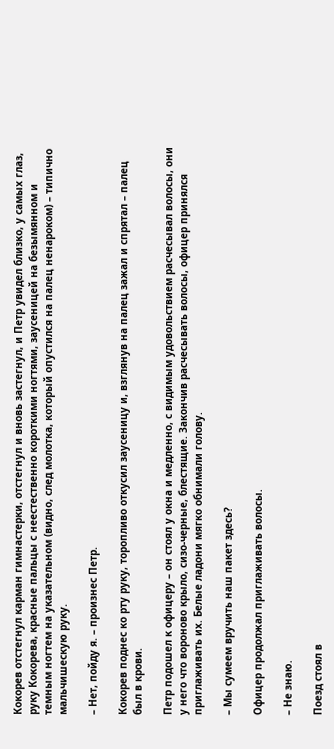Кокорев отстегнул карман гимнастерки, отстегнул и вновь застегнул, и Петр увидел близко, у самых глаз, руку Кокорева, красные пальцы с неестественно короткими ногтями, заусеницей на безымянном и темным ногтем на указательном (видно, след молотка, который опустился на палец ненароком) – типично мальчишескую руку.

– Нет, пойду я. – произнес Петр.

Кокорев поднес ко рту руку, торопливо откусил заусеницу и, взглянув на палец зажал и спрятал – палец был в крови.

Петр подошел к офицеру – он стоял у окна и медленно, с видимым удовольствием расчесывал волосы, они у него что вороново крыло, сизо-черные, блестящие. Закончив расчесывать волосы, офицер принялся приглаживать их. Белые ладони мягко обнимали голову.

– Мы сумеем вручить наш пакет здесь?

Офицер продолжал приглаживать волосы.

– Не знаю.

Поезд стоял в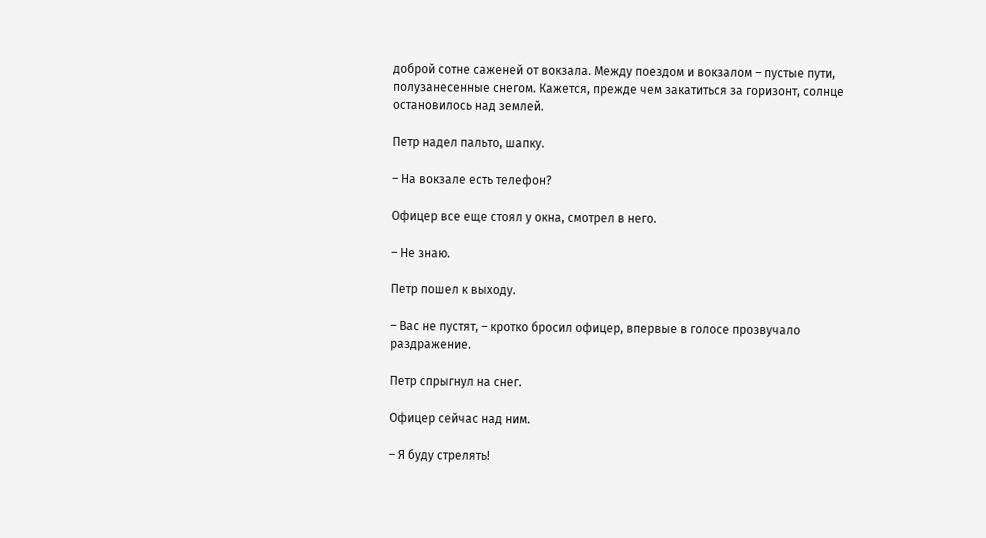доброй сотне саженей от вокзала. Между поездом и вокзалом – пустые пути, полузанесенные снегом. Кажется, прежде чем закатиться за горизонт, солнце остановилось над землей.

Петр надел пальто, шапку.

– На вокзале есть телефон?

Офицер все еще стоял у окна, смотрел в него.

– Не знаю.

Петр пошел к выходу.

– Вас не пустят, – кротко бросил офицер, впервые в голосе прозвучало раздражение.

Петр спрыгнул на снег.

Офицер сейчас над ним.

– Я буду стрелять!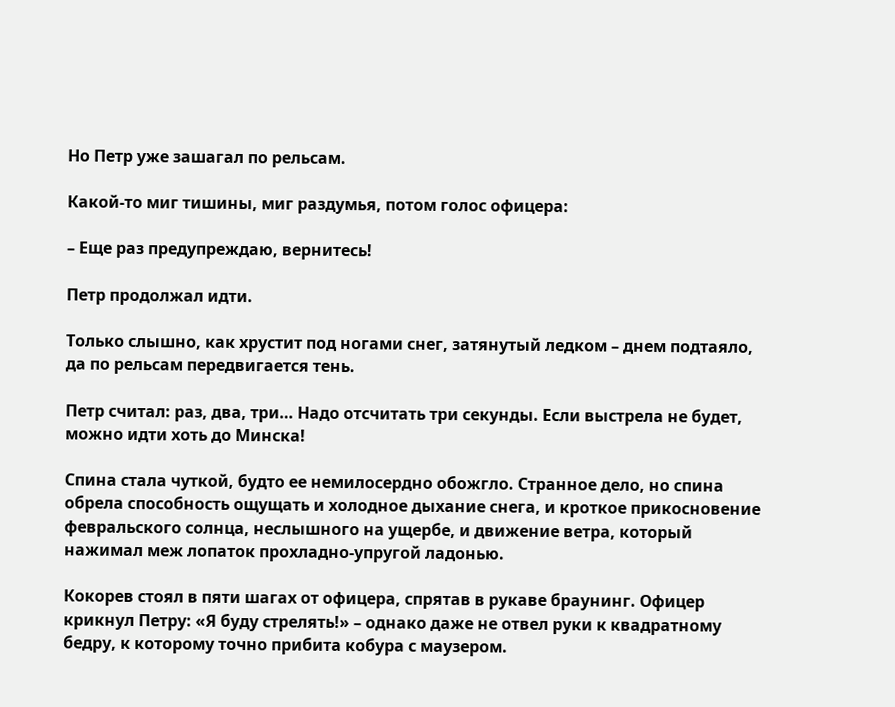Но Петр уже зашагал по рельсам.

Какой-то миг тишины, миг раздумья, потом голос офицера:

– Еще раз предупреждаю, вернитесь!

Петр продолжал идти.

Только слышно, как хрустит под ногами снег, затянутый ледком – днем подтаяло, да по рельсам передвигается тень.

Петр считал: раз, два, три… Надо отсчитать три секунды. Если выстрела не будет, можно идти хоть до Минска!

Спина стала чуткой, будто ее немилосердно обожгло. Странное дело, но спина обрела способность ощущать и холодное дыхание снега, и кроткое прикосновение февральского солнца, неслышного на ущербе, и движение ветра, который нажимал меж лопаток прохладно-упругой ладонью.

Кокорев стоял в пяти шагах от офицера, спрятав в рукаве браунинг. Офицер крикнул Петру: «Я буду стрелять!» – однако даже не отвел руки к квадратному бедру, к которому точно прибита кобура с маузером.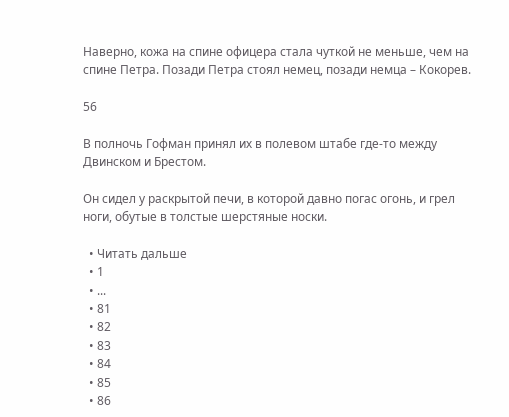Наверно, кожа на спине офицера стала чуткой не меньше, чем на спине Петра. Позади Петра стоял немец, позади немца – Кокорев.

56

В полночь Гофман принял их в полевом штабе где-то между Двинском и Брестом.

Он сидел у раскрытой печи, в которой давно погас огонь, и грел ноги, обутые в толстые шерстяные носки.

  • Читать дальше
  • 1
  • ...
  • 81
  • 82
  • 83
  • 84
  • 85
  • 86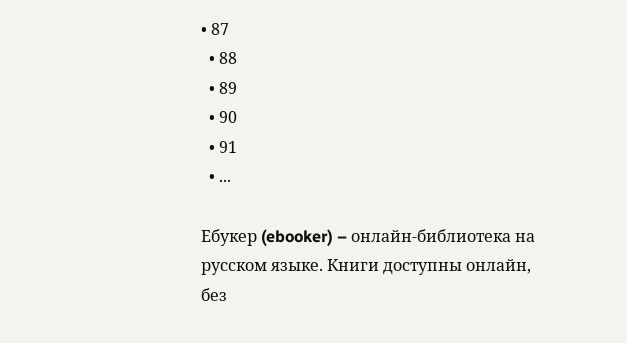• 87
  • 88
  • 89
  • 90
  • 91
  • ...

Ебукер (ebooker) – онлайн-библиотека на русском языке. Книги доступны онлайн, без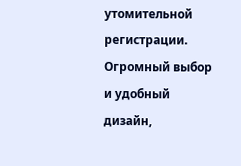утомительной регистрации. Огромный выбор и удобный дизайн,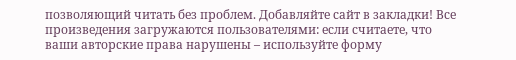позволяющий читать без проблем. Добавляйте сайт в закладки! Все произведения загружаются пользователями: если считаете, что ваши авторские права нарушены – используйте форму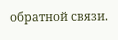обратной связи.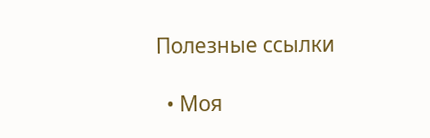Полезные ссылки

  • Моя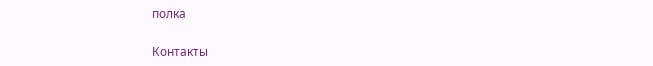полка

Контакты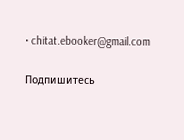• chitat.ebooker@gmail.com

Подпишитесь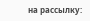на рассылку: